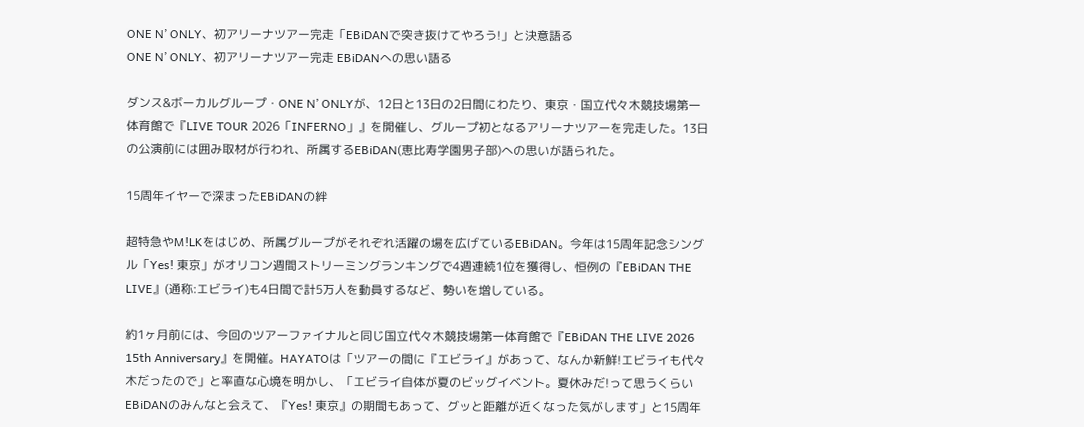ONE N’ ONLY、初アリーナツアー完走「EBiDANで突き抜けてやろう!」と決意語る
ONE N’ ONLY、初アリーナツアー完走 EBiDANへの思い語る

ダンス&ボーカルグループ・ONE N’ ONLYが、12日と13日の2日間にわたり、東京・国立代々木競技場第一体育館で『LIVE TOUR 2026「INFERNO」』を開催し、グループ初となるアリーナツアーを完走した。13日の公演前には囲み取材が行われ、所属するEBiDAN(恵比寿学園男子部)への思いが語られた。

15周年イヤーで深まったEBiDANの絆

超特急やM!LKをはじめ、所属グループがそれぞれ活躍の場を広げているEBiDAN。今年は15周年記念シングル「Yes! 東京」がオリコン週間ストリーミングランキングで4週連続1位を獲得し、恒例の『EBiDAN THE LIVE』(通称:エビライ)も4日間で計5万人を動員するなど、勢いを増している。

約1ヶ月前には、今回のツアーファイナルと同じ国立代々木競技場第一体育館で『EBiDAN THE LIVE 2026 15th Anniversary』を開催。HAYATOは「ツアーの間に『エビライ』があって、なんか新鮮!エビライも代々木だったので」と率直な心境を明かし、「エビライ自体が夏のビッグイベント。夏休みだ!って思うくらいEBiDANのみんなと会えて、『Yes! 東京』の期間もあって、グッと距離が近くなった気がします」と15周年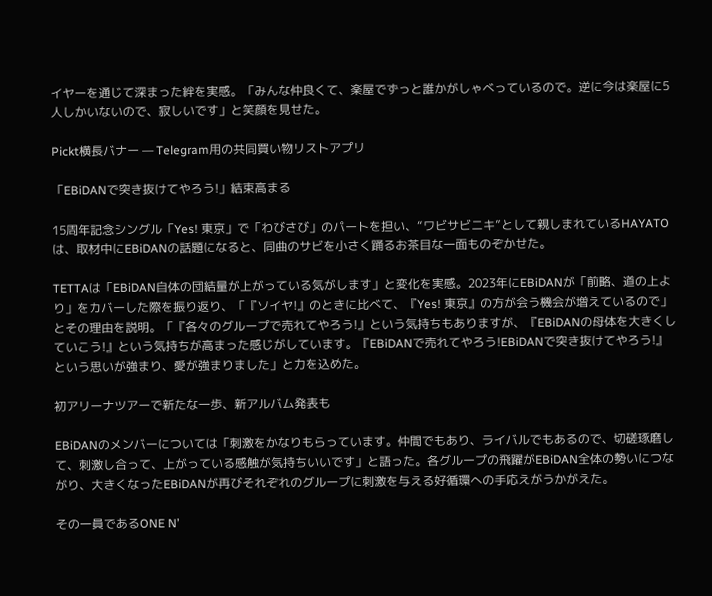イヤーを通じて深まった絆を実感。「みんな仲良くて、楽屋でずっと誰かがしゃべっているので。逆に今は楽屋に5人しかいないので、寂しいです」と笑顔を見せた。

Pickt横長バナー — Telegram用の共同買い物リストアプリ

「EBiDANで突き抜けてやろう!」結束高まる

15周年記念シングル「Yes! 東京」で「わびさび」のパートを担い、“ワビサビニキ”として親しまれているHAYATOは、取材中にEBiDANの話題になると、同曲のサビを小さく踊るお茶目な一面ものぞかせた。

TETTAは「EBiDAN自体の団結量が上がっている気がします」と変化を実感。2023年にEBiDANが「前略、道の上より」をカバーした際を振り返り、「『ソイヤ!』のときに比べて、『Yes! 東京』の方が会う機会が増えているので」とその理由を説明。「『各々のグループで売れてやろう!』という気持ちもありますが、『EBiDANの母体を大きくしていこう!』という気持ちが高まった感じがしています。『EBiDANで売れてやろう!EBiDANで突き抜けてやろう!』という思いが強まり、愛が強まりました」と力を込めた。

初アリーナツアーで新たな一歩、新アルバム発表も

EBiDANのメンバーについては「刺激をかなりもらっています。仲間でもあり、ライバルでもあるので、切磋琢磨して、刺激し合って、上がっている感触が気持ちいいです」と語った。各グループの飛躍がEBiDAN全体の勢いにつながり、大きくなったEBiDANが再びそれぞれのグループに刺激を与える好循環への手応えがうかがえた。

その一員であるONE N’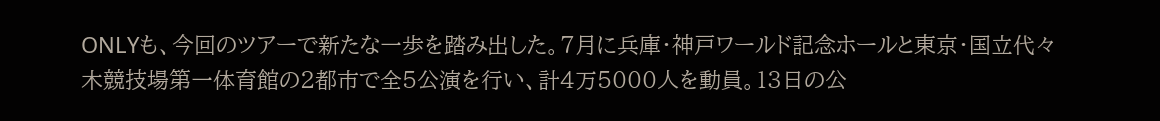ONLYも、今回のツアーで新たな一歩を踏み出した。7月に兵庫・神戸ワールド記念ホールと東京・国立代々木競技場第一体育館の2都市で全5公演を行い、計4万5000人を動員。13日の公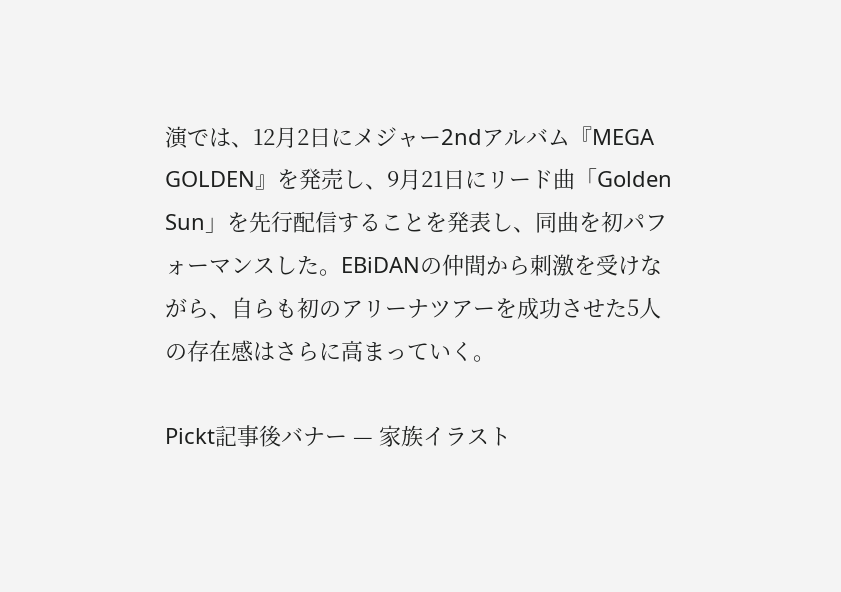演では、12月2日にメジャー2ndアルバム『MEGA GOLDEN』を発売し、9月21日にリード曲「Golden Sun」を先行配信することを発表し、同曲を初パフォーマンスした。EBiDANの仲間から刺激を受けながら、自らも初のアリーナツアーを成功させた5人の存在感はさらに高まっていく。

Pickt記事後バナー — 家族イラスト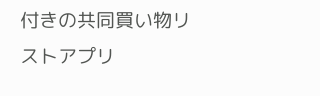付きの共同買い物リストアプリ